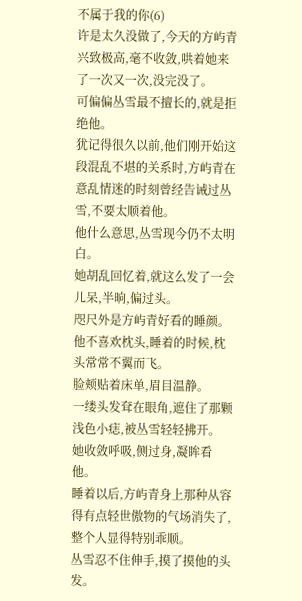不属于我的你(6)
许是太久没做了,今天的方屿青兴致极高,毫不收敛,哄着她来了一次又一次,没完没了。
可偏偏丛雪最不擅长的,就是拒绝他。
犹记得很久以前,他们刚开始这段混乱不堪的关系时,方屿青在意乱情迷的时刻曾经告诫过丛雪,不要太顺着他。
他什么意思,丛雪现今仍不太明白。
她胡乱回忆着,就这么发了一会儿呆,半晌,偏过头。
咫尺外是方屿青好看的睡颜。
他不喜欢枕头,睡着的时候,枕头常常不翼而飞。
脸颊贴着床单,眉目温静。
一缕头发耷在眼角,遮住了那颗浅色小痣,被丛雪轻轻拂开。
她收敛呼吸,侧过身,凝眸看他。
睡着以后,方屿青身上那种从容得有点轻世傲物的气场消失了,整个人显得特别乖顺。
丛雪忍不住伸手,摸了摸他的头发。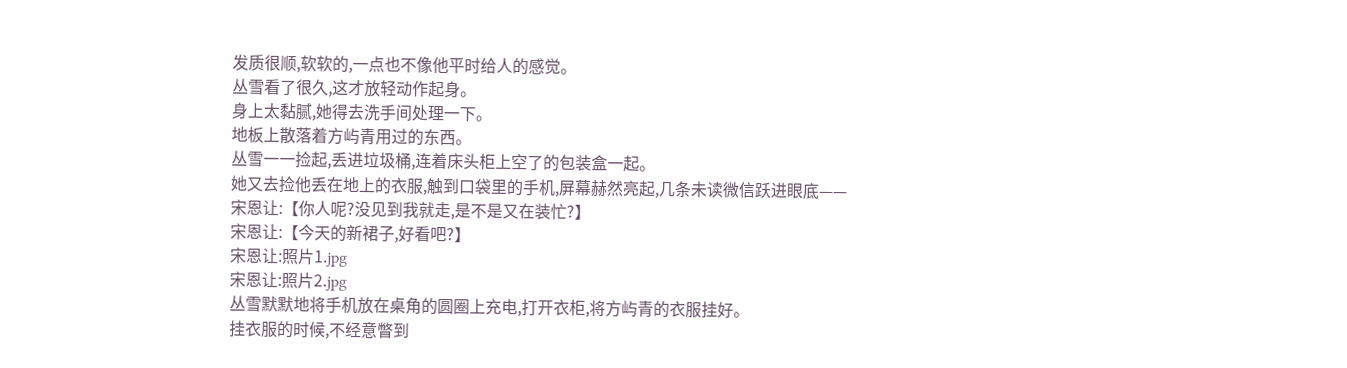发质很顺,软软的,一点也不像他平时给人的感觉。
丛雪看了很久,这才放轻动作起身。
身上太黏腻,她得去洗手间处理一下。
地板上散落着方屿青用过的东西。
丛雪一一捡起,丢进垃圾桶,连着床头柜上空了的包装盒一起。
她又去捡他丢在地上的衣服,触到口袋里的手机,屏幕赫然亮起,几条未读微信跃进眼底——
宋恩让:【你人呢?没见到我就走,是不是又在装忙?】
宋恩让:【今天的新裙子,好看吧?】
宋恩让:照片1.jpg
宋恩让:照片2.jpg
丛雪默默地将手机放在桌角的圆圈上充电,打开衣柜,将方屿青的衣服挂好。
挂衣服的时候,不经意瞥到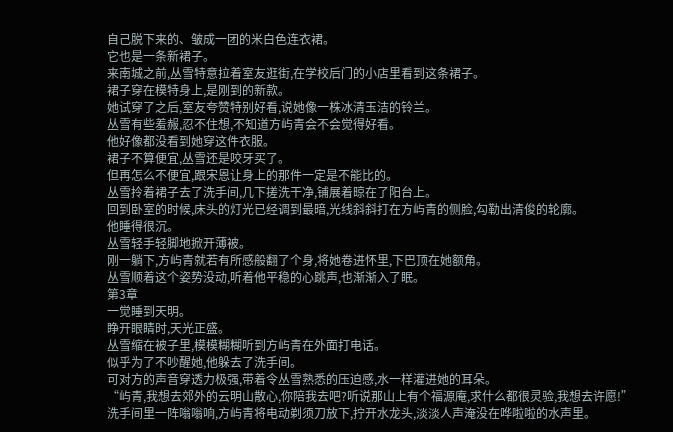自己脱下来的、皱成一团的米白色连衣裙。
它也是一条新裙子。
来南城之前,丛雪特意拉着室友逛街,在学校后门的小店里看到这条裙子。
裙子穿在模特身上,是刚到的新款。
她试穿了之后,室友夸赞特别好看,说她像一株冰清玉洁的铃兰。
丛雪有些羞赧,忍不住想,不知道方屿青会不会觉得好看。
他好像都没看到她穿这件衣服。
裙子不算便宜,丛雪还是咬牙买了。
但再怎么不便宜,跟宋恩让身上的那件一定是不能比的。
丛雪拎着裙子去了洗手间,几下搓洗干净,铺展着晾在了阳台上。
回到卧室的时候,床头的灯光已经调到最暗,光线斜斜打在方屿青的侧脸,勾勒出清俊的轮廓。
他睡得很沉。
丛雪轻手轻脚地掀开薄被。
刚一躺下,方屿青就若有所感般翻了个身,将她卷进怀里,下巴顶在她额角。
丛雪顺着这个姿势没动,听着他平稳的心跳声,也渐渐入了眠。
第3章
一觉睡到天明。
睁开眼睛时,天光正盛。
丛雪缩在被子里,模模糊糊听到方屿青在外面打电话。
似乎为了不吵醒她,他躲去了洗手间。
可对方的声音穿透力极强,带着令丛雪熟悉的压迫感,水一样灌进她的耳朵。
“屿青,我想去郊外的云明山散心,你陪我去吧?听说那山上有个福源庵,求什么都很灵验,我想去许愿!”
洗手间里一阵嗡嗡响,方屿青将电动剃须刀放下,拧开水龙头,淡淡人声淹没在哗啦啦的水声里。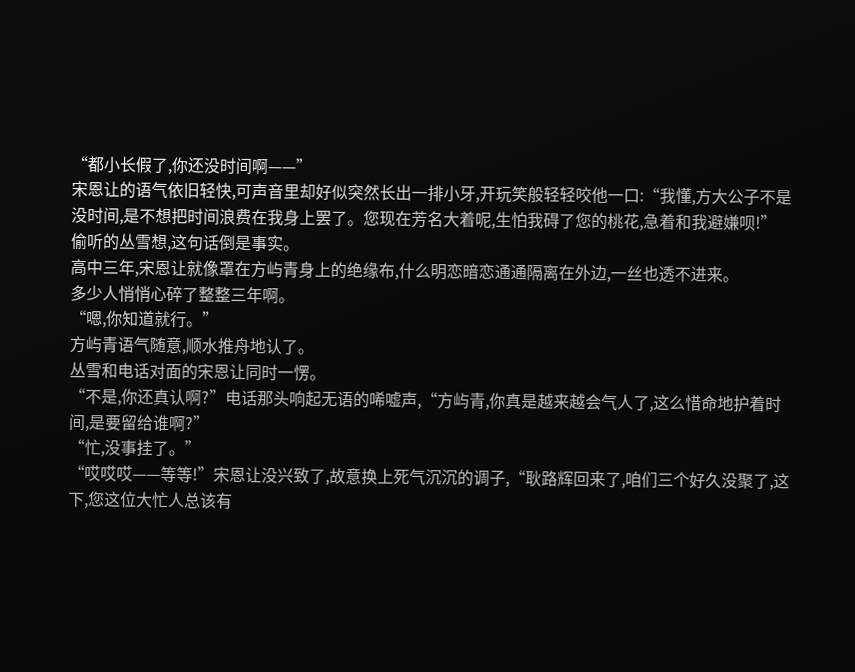“都小长假了,你还没时间啊——”
宋恩让的语气依旧轻快,可声音里却好似突然长出一排小牙,开玩笑般轻轻咬他一口:“我懂,方大公子不是没时间,是不想把时间浪费在我身上罢了。您现在芳名大着呢,生怕我碍了您的桃花,急着和我避嫌呗!”
偷听的丛雪想,这句话倒是事实。
高中三年,宋恩让就像罩在方屿青身上的绝缘布,什么明恋暗恋通通隔离在外边,一丝也透不进来。
多少人悄悄心碎了整整三年啊。
“嗯,你知道就行。”
方屿青语气随意,顺水推舟地认了。
丛雪和电话对面的宋恩让同时一愣。
“不是,你还真认啊?”电话那头响起无语的唏嘘声,“方屿青,你真是越来越会气人了,这么惜命地护着时间,是要留给谁啊?”
“忙,没事挂了。”
“哎哎哎——等等!”宋恩让没兴致了,故意换上死气沉沉的调子,“耿路辉回来了,咱们三个好久没聚了,这下,您这位大忙人总该有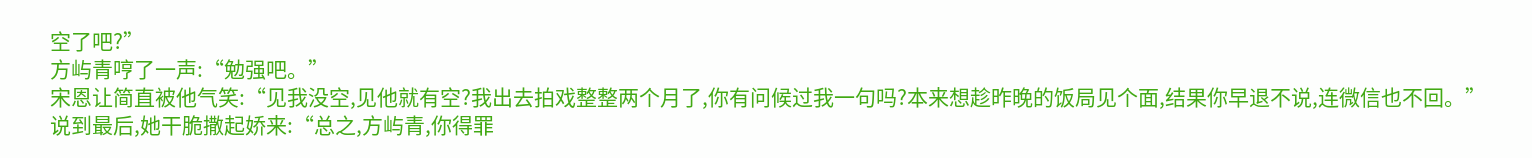空了吧?”
方屿青哼了一声:“勉强吧。”
宋恩让简直被他气笑:“见我没空,见他就有空?我出去拍戏整整两个月了,你有问候过我一句吗?本来想趁昨晚的饭局见个面,结果你早退不说,连微信也不回。”
说到最后,她干脆撒起娇来:“总之,方屿青,你得罪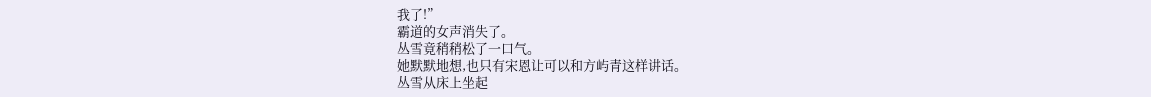我了!”
霸道的女声消失了。
丛雪竟稍稍松了一口气。
她默默地想,也只有宋恩让可以和方屿青这样讲话。
丛雪从床上坐起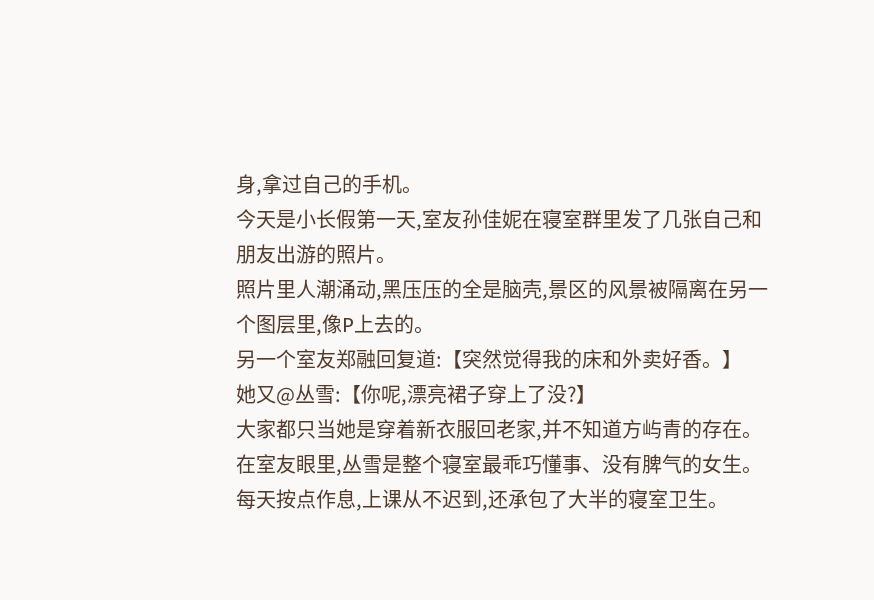身,拿过自己的手机。
今天是小长假第一天,室友孙佳妮在寝室群里发了几张自己和朋友出游的照片。
照片里人潮涌动,黑压压的全是脑壳,景区的风景被隔离在另一个图层里,像P上去的。
另一个室友郑融回复道:【突然觉得我的床和外卖好香。】
她又@丛雪:【你呢,漂亮裙子穿上了没?】
大家都只当她是穿着新衣服回老家,并不知道方屿青的存在。
在室友眼里,丛雪是整个寝室最乖巧懂事、没有脾气的女生。每天按点作息,上课从不迟到,还承包了大半的寝室卫生。